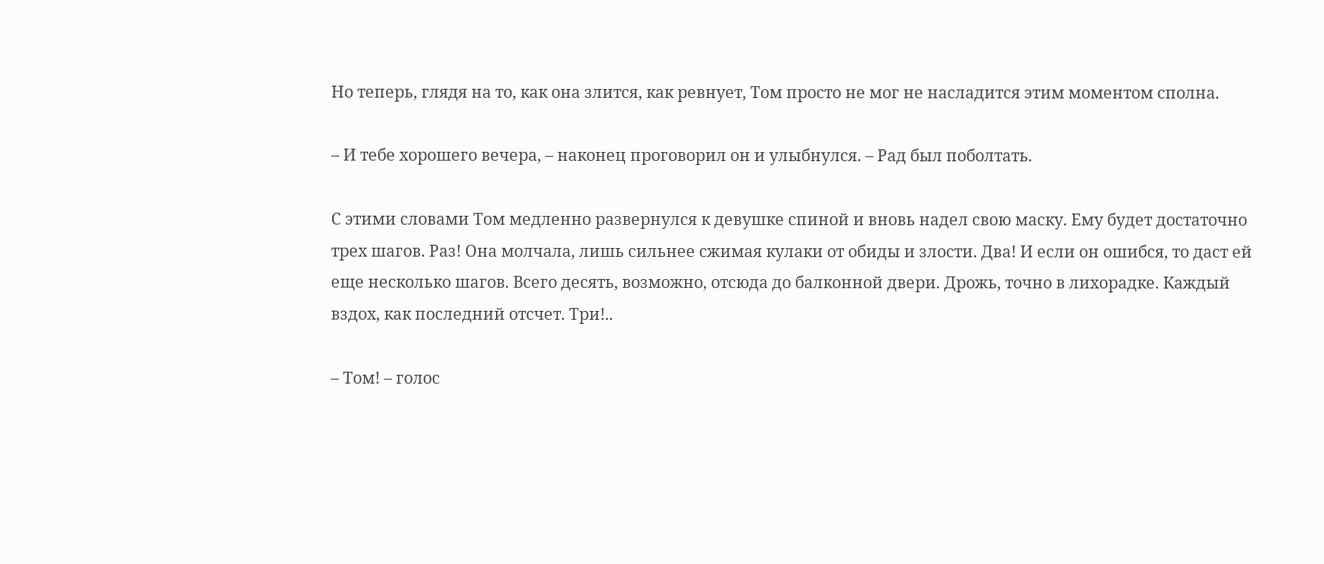Но теперь, глядя на то, как она злится, как ревнует, Том просто не мог не насладится этим моментом сполна.

– И тебе хорошего вечера, – наконец проговорил он и улыбнулся. – Рад был поболтать.

С этими словами Том медленно развернулся к девушке спиной и вновь надел свою маску. Ему будет достаточно трех шагов. Раз! Она молчала, лишь сильнее сжимая кулаки от обиды и злости. Два! И если он ошибся, то даст ей еще несколько шагов. Всего десять, возможно, отсюда до балконной двери. Дрожь, точно в лихорадке. Каждый вздох, как последний отсчет. Три!..

– Том! – голос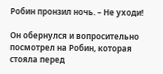Робин пронзил ночь. – Не уходи!

Он обернулся и вопросительно посмотрел на Робин, которая стояла перед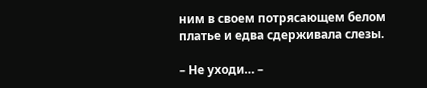ним в своем потрясающем белом платье и едва сдерживала слезы.

– Не уходи… –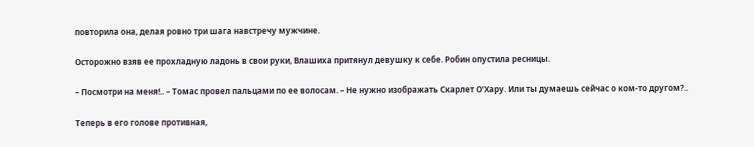повторила она, делая ровно три шага навстречу мужчине.

Осторожно взяв ее прохладную ладонь в свои руки, Влашиха притянул девушку к себе. Робин опустила ресницы.

– Посмотри на меня!.. – Томас провел пальцами по ее волосам. – Не нужно изображать Скарлет О’Хару. Или ты думаешь сейчас о ком-то другом?..

Теперь в его голове противная,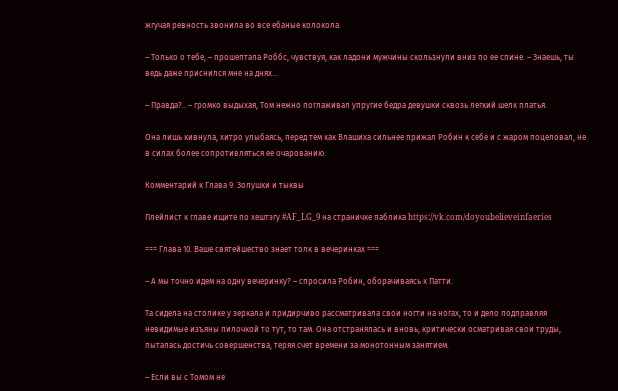жгучая ревность звонила во все ебаные колокола.

– Только о тебе, – прошептала Роббс, чувствуя, как ладони мужчины скользнули вниз по ее спине. – Знаешь, ты ведь даже приснился мне на днях…

– Правда?.. – громко выдыхая, Том нежно поглаживал упругие бедра девушки сквозь легкий шелк платья.

Она лишь кивнула, хитро улыбаясь, перед тем как Влашиха сильнее прижал Робин к себе и с жаром поцеловал, не в силах более сопротивляться ее очарованию.

Комментарий к Глава 9. Золушки и тыквы

Плейлист к главе ищите по хештэгу #AF_LG_9 на страничке паблика https://vk.com/doyoubelieveinfaeries

=== Глава 10. Ваше святейшество знает толк в вечеринках ===

– А мы точно идем на одну вечеринку? – спросила Робин, оборачиваясь к Патти.

Та сидела на столике у зеркала и придирчиво рассматривала свои ногти на ногах, то и дело подправляя невидимые изъяны пилочкой то тут, то там. Она отстранялась и вновь, критически осматривая свои труды, пыталась достичь совершенства, теряя счет времени за монотонным занятием.

– Если вы с Томом не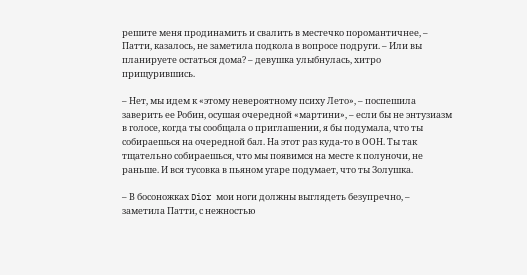решите меня продинамить и свалить в местечко поромантичнее, – Патти, казалось, не заметила подкола в вопросе подруги. – Или вы планируете остаться дома? – девушка улыбнулась, хитро прищурившись.

– Нет, мы идем к «этому невероятному психу Лето», – поспешила заверить ее Робин, осушая очередной «мартини», – если бы не энтузиазм в голосе, когда ты сообщала о приглашении, я бы подумала, что ты собираешься на очередной бал. На этот раз куда-то в ООН. Ты так тщательно собираешься, что мы появимся на месте к полуночи, не раньше. И вся тусовка в пьяном угаре подумает, что ты Золушка.

– В босоножках Dior мои ноги должны выглядеть безупречно, – заметила Патти, с нежностью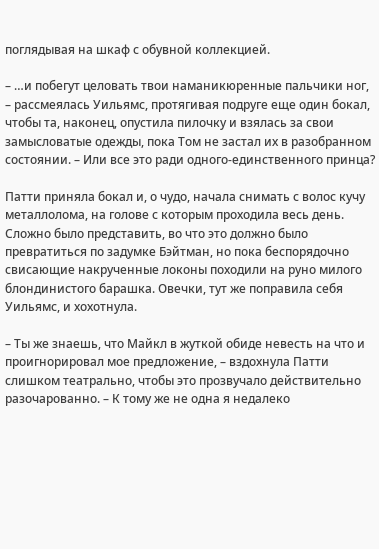поглядывая на шкаф с обувной коллекцией.

– …и побегут целовать твои наманикюренные пальчики ног, – рассмеялась Уильямс, протягивая подруге еще один бокал, чтобы та, наконец, опустила пилочку и взялась за свои замысловатые одежды, пока Том не застал их в разобранном состоянии. – Или все это ради одного-единственного принца?

Патти приняла бокал и, о чудо, начала снимать с волос кучу металлолома, на голове с которым проходила весь день. Сложно было представить, во что это должно было превратиться по задумке Бэйтман, но пока беспорядочно свисающие накрученные локоны походили на руно милого блондинистого барашка. Овечки, тут же поправила себя Уильямс, и хохотнула.

– Ты же знаешь, что Майкл в жуткой обиде невесть на что и проигнорировал мое предложение, – вздохнула Патти слишком театрально, чтобы это прозвучало действительно разочарованно. – К тому же не одна я недалеко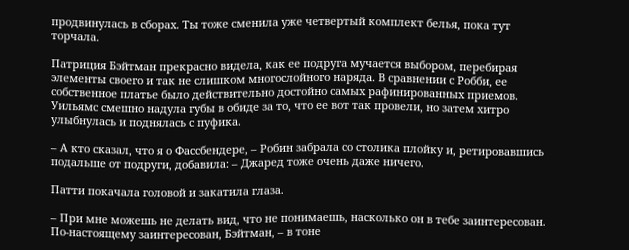продвинулась в сборах. Ты тоже сменила уже четвертый комплект белья, пока тут торчала.

Патриция Бэйтман прекрасно видела, как ее подруга мучается выбором, перебирая элементы своего и так не слишком многослойного наряда. В сравнении с Робби, ее собственное платье было действительно достойно самых рафинированных приемов. Уильямс смешно надула губы в обиде за то, что ее вот так провели, но затем хитро улыбнулась и поднялась с пуфика.

– А кто сказал, что я о Фассбендере, – Робин забрала со столика плойку и, ретировавшись подальше от подруги, добавила: – Джаред тоже очень даже ничего.

Патти покачала головой и закатила глаза.

– При мне можешь не делать вид, что не понимаешь, насколько он в тебе заинтересован. По-настоящему заинтересован, Бэйтман, – в тоне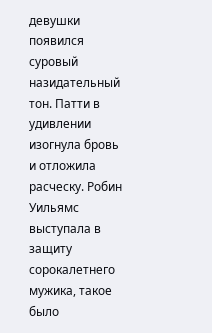девушки появился суровый назидательный тон. Патти в удивлении изогнула бровь и отложила расческу. Робин Уильямс выступала в защиту сорокалетнего мужика, такое было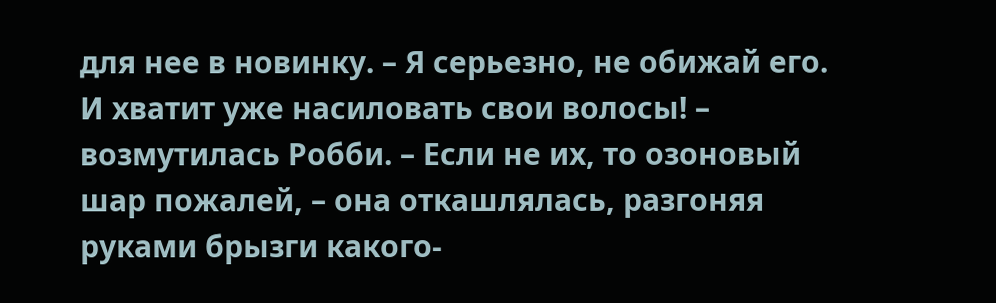для нее в новинку. – Я серьезно, не обижай его. И хватит уже насиловать свои волосы! – возмутилась Робби. – Если не их, то озоновый шар пожалей, – она откашлялась, разгоняя руками брызги какого-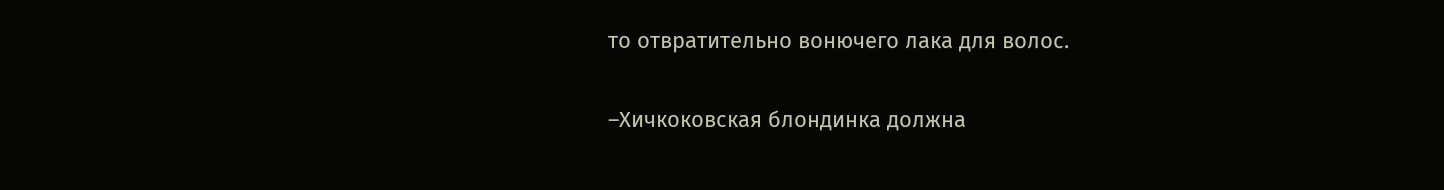то отвратительно вонючего лака для волос.

–Хичкоковская блондинка должна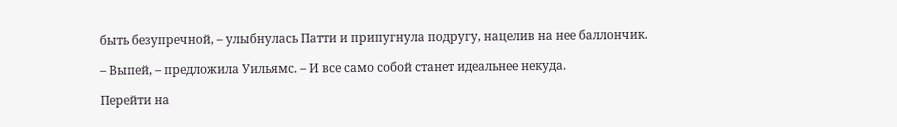быть безупречной, – улыбнулась Патти и припугнула подругу, нацелив на нее баллончик.

– Выпей, – предложила Уильямс. – И все само собой станет идеальнее некуда.

Перейти на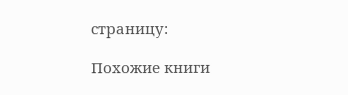страницу:

Похожие книги